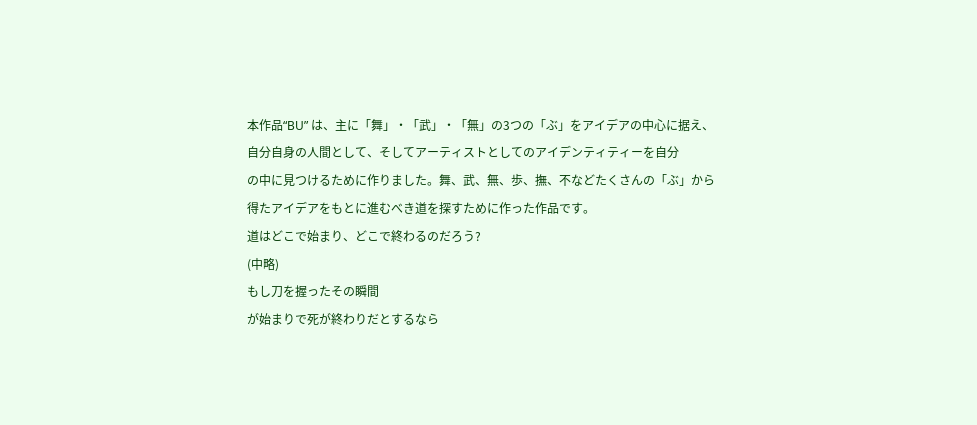本作品“BU” は、主に「舞」・「武」・「無」の3つの「ぶ」をアイデアの中心に据え、
自分自身の人間として、そしてアーティストとしてのアイデンティティーを自分
の中に見つけるために作りました。舞、武、無、歩、撫、不などたくさんの「ぶ」から
得たアイデアをもとに進むべき道を探すために作った作品です。
道はどこで始まり、どこで終わるのだろう?
(中略)
もし刀を握ったその瞬間
が始まりで死が終わりだとするなら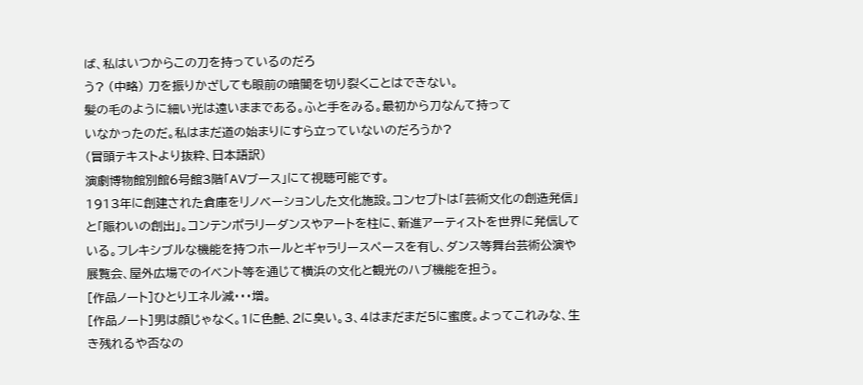ば、私はいつからこの刀を持っているのだろ
う? (中略) 刀を振りかざしても眼前の暗闇を切り裂くことはできない。
髪の毛のように細い光は遠いままである。ふと手をみる。最初から刀なんて持って
いなかったのだ。私はまだ道の始まりにすら立っていないのだろうか?
(冒頭テキストより抜粋、日本語訳)
演劇博物館別館6号館3階「AVブース」にて視聴可能です。
1913年に創建された倉庫をリノベーションした文化施設。コンセプトは「芸術文化の創造発信」と「賑わいの創出」。コンテンポラリーダンスやアートを柱に、新進アーティストを世界に発信している。フレキシブルな機能を持つホールとギャラリースペースを有し、ダンス等舞台芸術公演や展覧会、屋外広場でのイベント等を通じて横浜の文化と観光のハブ機能を担う。
[作品ノート]ひとりエネル減・・・増。
[作品ノート]男は顔じゃなく。1に色艶、2に臭い。3、4はまだまだ5に蜜度。よってこれみな、生き残れるや否なの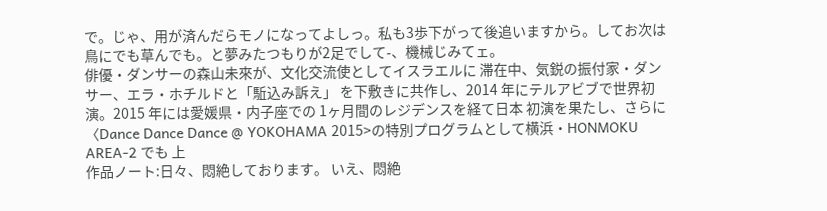で。じゃ、用が済んだらモノになってよしっ。私も3歩下がって後追いますから。してお次は鳥にでも草んでも。と夢みたつもりが2足でして-、機械じみてェ。
俳優・ダンサーの森山未來が、文化交流使としてイスラエルに 滞在中、気鋭の振付家・ダンサー、エラ・ホチルドと「駈込み訴え」 を下敷きに共作し、2014 年にテルアビブで世界初演。2015 年には愛媛県・内子座での 1ヶ月間のレジデンスを経て日本 初演を果たし、さらに〈Dance Dance Dance @ YOKOHAMA 2015>の特別プログラムとして横浜・HONMOKU AREA-2 でも 上
作品ノート:日々、悶絶しております。 いえ、悶絶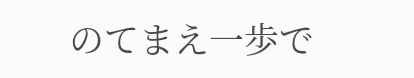のてまえ一歩で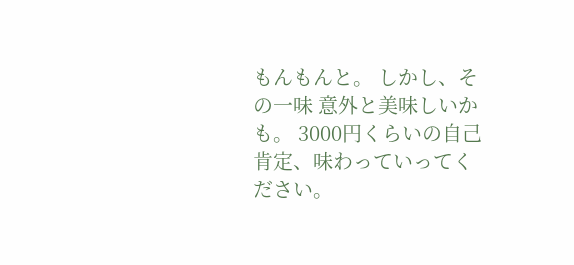もんもんと。 しかし、その一味 意外と美味しいかも。 3000円くらいの自己肯定、味わっていってください。